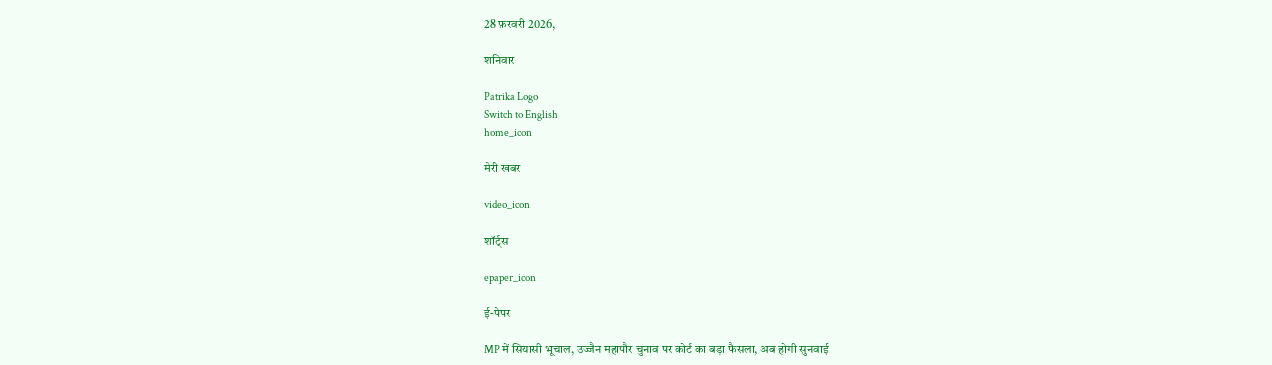28 फ़रवरी 2026,

शनिवार

Patrika Logo
Switch to English
home_icon

मेरी खबर

video_icon

शॉर्ट्स

epaper_icon

ई-पेपर

MP में सियासी भूचाल, उज्जैन महापौर चुनाव पर कोर्ट का बड़ा फैसला, अब होगी सुनवाई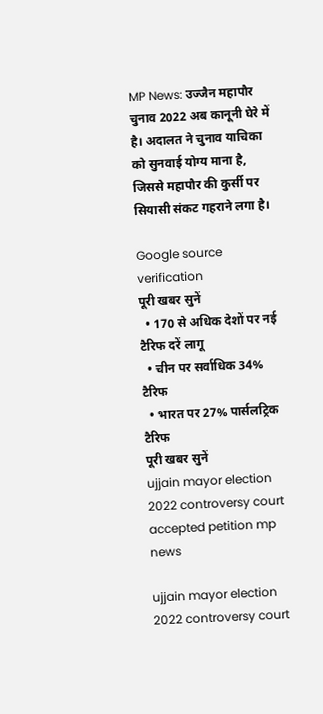MP News: उज्जैन महापौर चुनाव 2022 अब कानूनी घेरे में है। अदालत ने चुनाव याचिका को सुनवाई योग्य माना है, जिससे महापौर की कुर्सी पर सियासी संकट गहराने लगा है।

Google source verification
पूरी खबर सुनें
  • 170 से अधिक देशों पर नई टैरिफ दरें लागू
  • चीन पर सर्वाधिक 34% टैरिफ
  • भारत पर 27% पार्सलट्रिक टैरिफ
पूरी खबर सुनें
ujjain mayor election 2022 controversy court accepted petition mp news

ujjain mayor election 2022 controversy court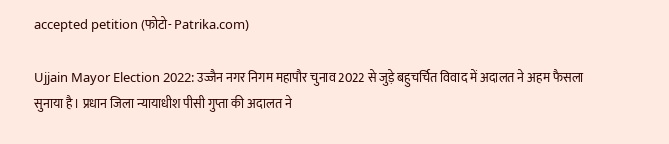accepted petition (फोटो- Patrika.com)

Ujjain Mayor Election 2022: उज्जैन नगर निगम महापौर चुनाव 2022 से जुड़े बहुचर्चित विवाद में अदालत ने अहम फैसला सुनाया है। प्रधान जिला न्यायाधीश पीसी गुप्ता की अदालत ने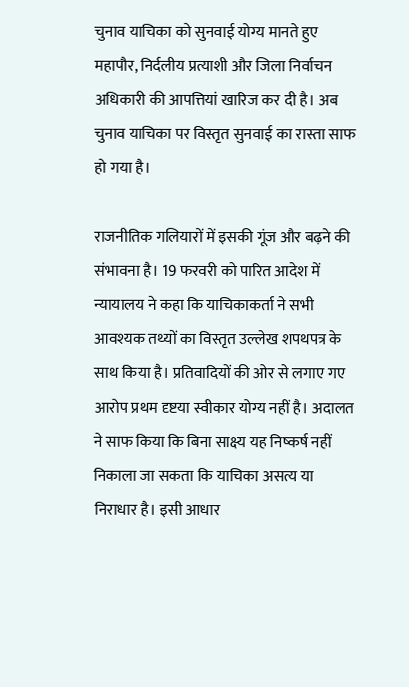चुनाव याचिका को सुनवाई योग्य मानते हुए महापौर, निर्दलीय प्रत्याशी और जिला निर्वाचन अधिकारी की आपत्तियां खारिज कर दी है। अब चुनाव याचिका पर विस्तृत सुनवाई का रास्ता साफ हो गया है।

राजनीतिक गलियारों में इसकी गूंज और बढ़ने की संभावना है। 19 फरवरी को पारित आदेश में न्यायालय ने कहा कि याचिकाकर्ता ने सभी आवश्यक तथ्यों का विस्तृत उल्लेख शपथपत्र के साथ किया है। प्रतिवादियों की ओर से लगाए गए आरोप प्रथम दृष्टया स्वीकार योग्य नहीं है। अदालत ने साफ किया कि बिना साक्ष्य यह निष्कर्ष नहीं निकाला जा सकता कि याचिका असत्य या निराधार है। इसी आधार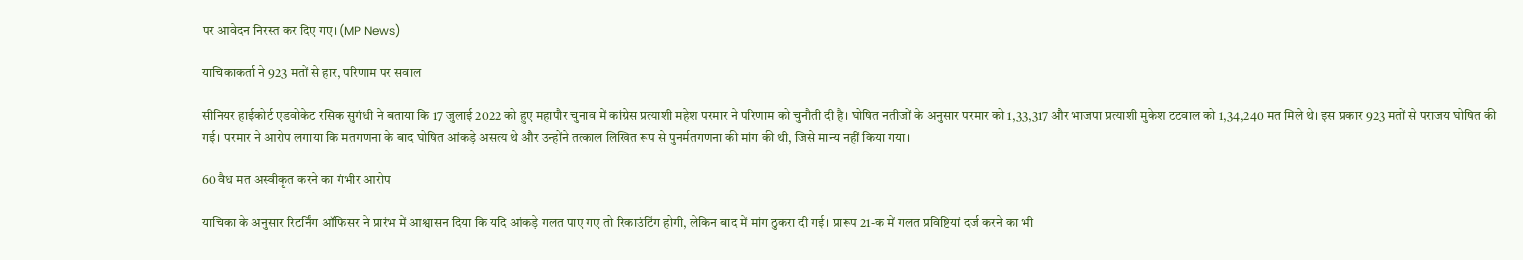पर आवेदन निरस्त कर दिए गए। (MP News)

याचिकाकर्ता ने 923 मतों से हार, परिणाम पर सवाल

सीनियर हाईकोर्ट एडवोकेट रसिक सुगंधी ने बताया कि 17 जुलाई 2022 को हुए महापौर चुनाव में कांग्रेस प्रत्याशी महेश परमार ने परिणाम को चुनौती दी है। घोषित नतीजों के अनुसार परमार को 1,33,317 और भाजपा प्रत्याशी मुकेश टटवाल को 1,34,240 मत मिले थे। इस प्रकार 923 मतों से पराजय घोषित की गई। परमार ने आरोप लगाया कि मतगणना के बाद घोषित आंकड़े असत्य थे और उन्होंने तत्काल लिखित रूप से पुनर्मतगणना की मांग की थी, जिसे मान्य नहीं किया गया।

60 वैध मत अस्वीकृत करने का गंभीर आरोप

याचिका के अनुसार रिटर्निंग ऑफिसर ने प्रारंभ में आश्वासन दिया कि यदि आंकड़े गलत पाए गए तो रिकाउंटिंग होगी, लेकिन बाद में मांग ठुकरा दी गई। प्रारूप 21-क में गलत प्रविष्टियां दर्ज करने का भी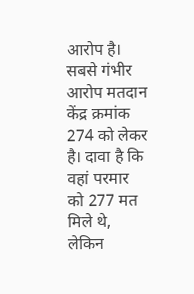आरोप है। सबसे गंभीर आरोप मतदान केंद्र क्रमांक 274 को लेकर है। दावा है कि वहां परमार को 277 मत मिले थे, लेकिन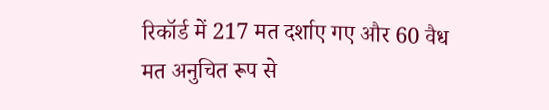रिकॉर्ड में 217 मत दर्शाए गए और 60 वैध मत अनुचित रूप से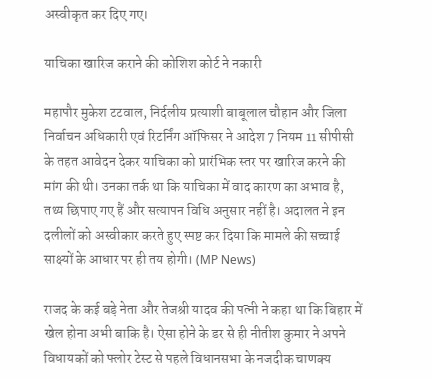अस्वीकृत कर दिए गए।

याचिका खारिज कराने की कोशिश कोर्ट ने नकारी

महापौर मुकेश टटवाल, निर्दलीय प्रत्याशी बाबूलाल चौहान और जिला निर्वाचन अधिकारी एवं रिटर्निंग ऑफिसर ने आदेश 7 नियम 11 सीपीसी के तहत आवेदन देकर याचिका को प्रारंभिक स्तर पर खारिज करने की मांग की थी। उनका तर्क था कि याचिका में वाद कारण का अभाव है, तथ्य छिपाए गए हैं और सत्यापन विधि अनुसार नहीं है। अदालत ने इन दलीलों को अस्वीकार करते हुए स्पष्ट कर दिया कि मामले की सच्चाई साक्ष्यों के आधार पर ही तय होगी। (MP News)

राजद के कई बड़े नेता और तेजश्री यादव की पत्नी ने कहा था कि बिहार में खेल होना अभी बाकि है। ऐसा होने के डर से ही नीतीश कुमार ने अपने विधायकों को फ्लोर टेस्ट से पहले विधानसभा के नजदीक चाणक्य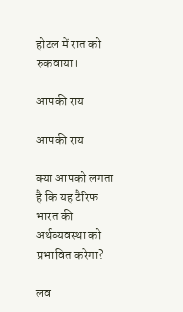होटल में रात को रुकवाया।

आपकी राय

आपकी राय

क्या आपको लगता है कि यह टैरिफ भारत की अर्थव्यवस्था को प्रभावित करेगा?

लव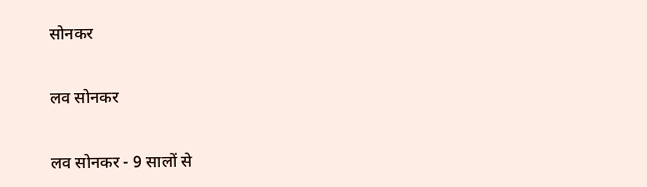सोनकर

लव सोनकर

लव सोनकर - 9 सालों से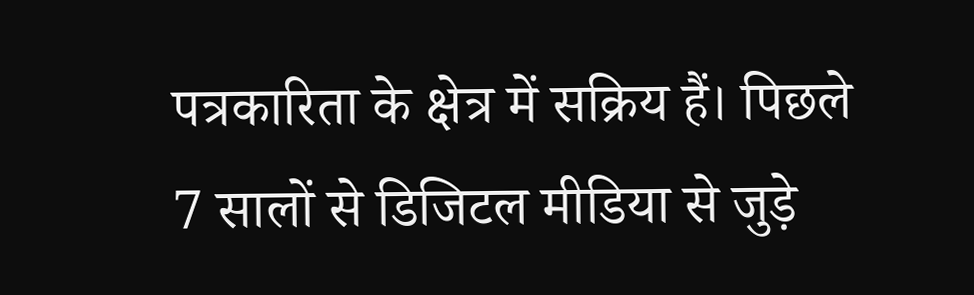पत्रकारिता के क्षेत्र में सक्रिय हैं। पिछले 7 सालों से डिजिटल मीडिया से जुड़े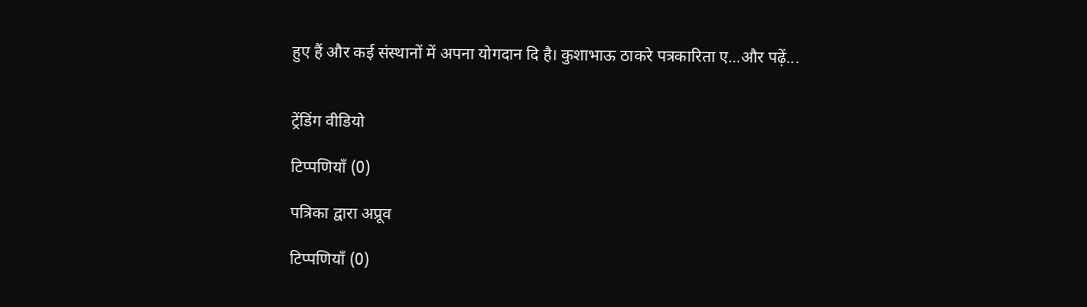हुए हैं और कई संस्थानों में अपना योगदान दि है। कुशाभाऊ ठाकरे पत्रकारिता ए...और पढ़ें...


ट्रेंडिंग वीडियो

टिप्पणियाँ (0)

पत्रिका द्वारा अप्रूव

टिप्पणियाँ (0)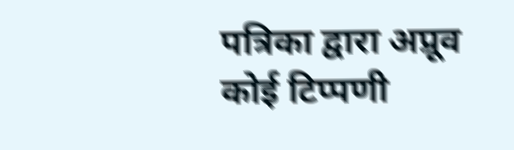पत्रिका द्वारा अप्रूव
कोई टिप्पणी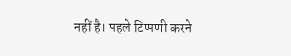नहीं है। पहले टिप्पणी करने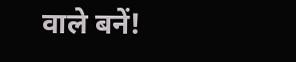वाले बनें!